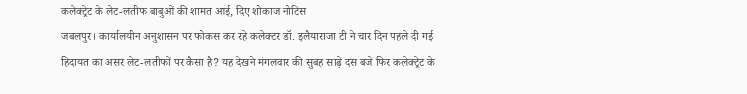कलेक्ट्रेट के लेट-लतीफ बाबुओं की शामत आई, दिए शोकाज नोटिस
जबलपुर। कार्यालयीन अनुशासन पर फोकस कर रहे कलेक्टर डॉ. इलैयाराजा टी ने चार दिन पहले दी गई हिदायत का असर लेट-लतीफों पर कैसा है? यह देखने मंगलवार की सुबह साढ़े दस बजे फिर कलेक्ट्रेट के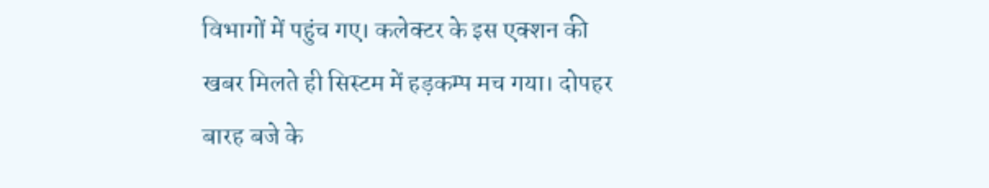विभागों में पहुंच गए। कलेक्टर के इस एक्शन की खबर मिलते ही सिस्टम में हड़कम्प मच गया। दोपहर बारह बजे के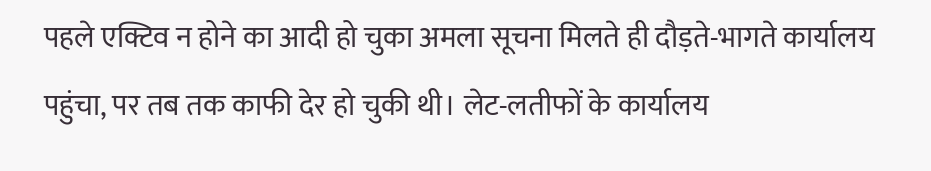पहले एक्टिव न होने का आदी हो चुका अमला सूचना मिलते ही दौड़ते-भागते कार्यालय पहुंचा, पर तब तक काफी देर हो चुकी थी। लेट-लतीफों के कार्यालय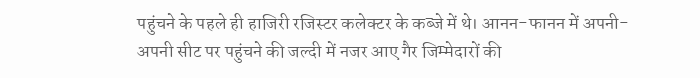पहुंचने के पहले ही हाजिरी रजिस्टर कलेक्टर के कब्जे में थे। आनन-फानन में अपनी-अपनी सीट पर पहुंचने की जल्दी में नजर आए गैर जिम्मेदारों की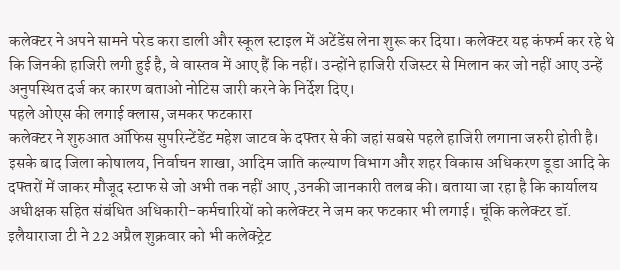कलेक्टर ने अपने सामने परेड करा डाली और स्कूल स्टाइल में अटेंडेंस लेना शुरू कर दिया। कलेक्टर यह कंफर्म कर रहे थे कि जिनकी हाजिरी लगी हुई है, वे वास्तव में आए हैं कि नहीं। उन्होंने हाजिरी रजिस्टर से मिलान कर जो नहीं आए उन्हें अनुपस्थित दर्ज कर कारण बताओ नोटिस जारी करने के निर्देश दिए।
पहले ओएस की लगाई क्लास, जमकर फटकारा
कलेक्टर ने शुरुआत ऑफिस सुपरिन्टेंडेंट महेश जाटव के दफ्तर से की जहां सबसे पहले हाजिरी लगाना जरुरी होती है। इसके बाद जिला कोषालय, निर्वाचन शाखा, आदिम जाति कल्याण विभाग और शहर विकास अधिकरण डूडा आदि के दफ्तरों में जाकर मौजूद स्टाफ से जो अभी तक नहीं आए ,उनकी जानकारी तलब की। बताया जा रहा है कि कार्यालय अधीक्षक सहित संबंधित अधिकारी-कर्मचारियों को कलेक्टर ने जम कर फटकार भी लगाई। चूंकि कलेक्टर डॉ. इलैयाराजा टी ने 22 अप्रैल शुक्रवार को भी कलेक्ट्रेट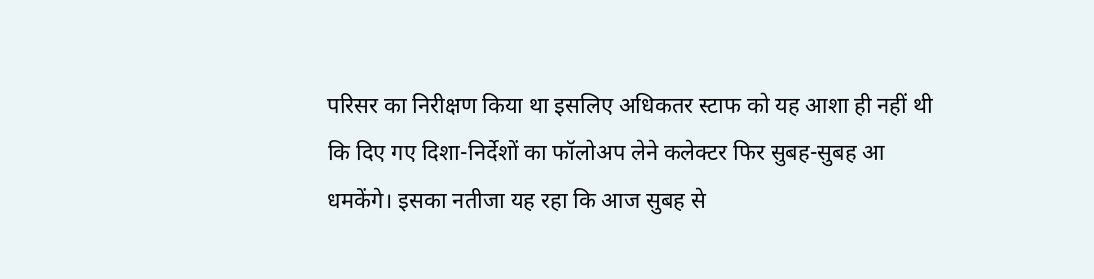परिसर का निरीक्षण किया था इसलिए अधिकतर स्टाफ को यह आशा ही नहीं थी कि दिए गए दिशा-निर्देशों का फॉलोअप लेने कलेक्टर फिर सुबह-सुबह आ धमकेंगे। इसका नतीजा यह रहा कि आज सुबह से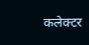कलेक्टर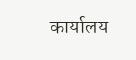कार्यालय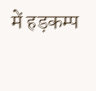में हड़कम्प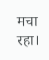मचा रहा।